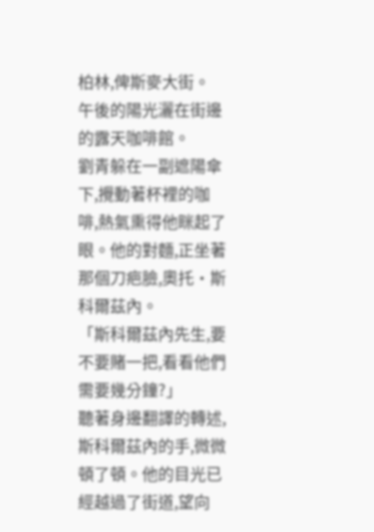柏林,俾斯麥大街。
午後的陽光灑在街邊的露天咖啡館。
劉青躲在一副遮陽傘下,攪動著杯裡的咖啡,熱氣熏得他眯起了眼。他的對麵,正坐著那個刀疤臉,奧托·斯科爾茲內。
「斯科爾茲內先生,要不要賭一把,看看他們需要幾分鐘?」
聽著身邊翻譯的轉述,斯科爾茲內的手,微微頓了頓。他的目光已經越過了街道,望向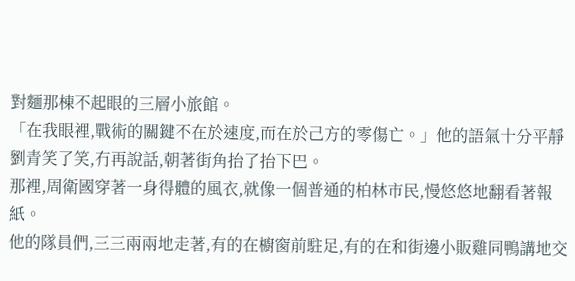對麵那棟不起眼的三層小旅館。
「在我眼裡,戰術的關鍵不在於速度,而在於己方的零傷亡。」他的語氣十分平靜
劉青笑了笑,冇再說話,朝著街角抬了抬下巴。
那裡,周衛國穿著一身得體的風衣,就像一個普通的柏林市民,慢悠悠地翻看著報紙。
他的隊員們,三三兩兩地走著,有的在櫥窗前駐足,有的在和街邊小販雞同鴨講地交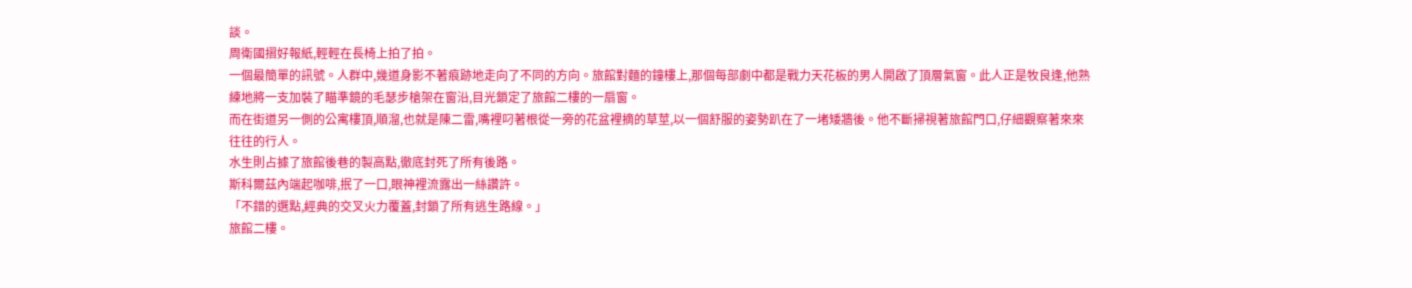談。
周衛國摺好報紙,輕輕在長椅上拍了拍。
一個最簡單的訊號。人群中,幾道身影不著痕跡地走向了不同的方向。旅館對麵的鐘樓上,那個每部劇中都是戰力天花板的男人開啟了頂層氣窗。此人正是牧良逢,他熟練地將一支加裝了瞄準鏡的毛瑟步槍架在窗沿,目光鎖定了旅館二樓的一扇窗。
而在街道另一側的公寓樓頂,順溜,也就是陳二雷,嘴裡叼著根從一旁的花盆裡摘的草莖,以一個舒服的姿勢趴在了一堵矮牆後。他不斷掃視著旅館門口,仔細觀察著來來往往的行人。
水生則占據了旅館後巷的製高點,徹底封死了所有後路。
斯科爾茲內端起咖啡,抿了一口,眼神裡流露出一絲讚許。
「不錯的選點,經典的交叉火力覆蓋,封鎖了所有逃生路線。」
旅館二樓。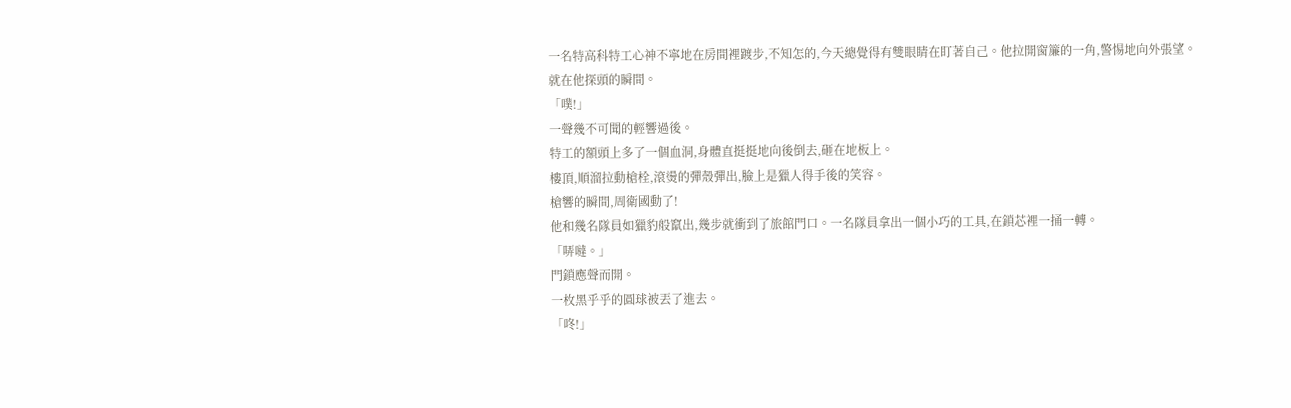一名特高科特工心神不寧地在房間裡踱步,不知怎的,今天總覺得有雙眼睛在盯著自己。他拉開窗簾的一角,警惕地向外張望。
就在他探頭的瞬間。
「噗!」
一聲幾不可聞的輕響過後。
特工的額頭上多了一個血洞,身體直挺挺地向後倒去,砸在地板上。
樓頂,順溜拉動槍栓,滾燙的彈殼彈出,臉上是獵人得手後的笑容。
槍響的瞬間,周衛國動了!
他和幾名隊員如獵豹般竄出,幾步就衝到了旅館門口。一名隊員拿出一個小巧的工具,在鎖芯裡一捅一轉。
「哢噠。」
門鎖應聲而開。
一枚黑乎乎的圓球被丟了進去。
「咚!」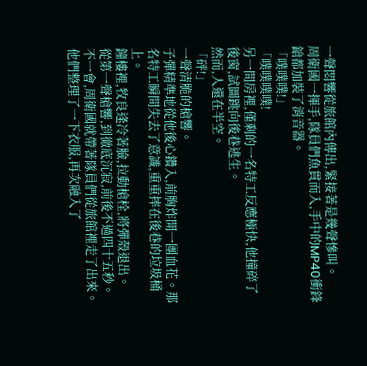一聲悶響從旅館內傳出,緊接著是幾聲慘叫。
周衛國一揮手,隊員們魚貫而入,手中的MP40衝鋒鎗都加裝了消音器。
「噗噗噗!」
「噗噗噗噗!
另一間房裡,僅剩的一名特工反應極快,他撞碎了後窗,試圖跳向後巷逃生。
然而,人還在半空。
「砰!」
一聲清脆的槍響。
子彈精準地從他後心鑽入,前胸炸開一團血花。那名特工瞬間失去了意識,重重摔在後巷的垃圾桶上。
鐘樓裡,牧良逢冷著臉,拉動槍栓,將彈殼退出。
從第一聲槍響,到徹底沉寂,前後不過四十五秒。
不一會,周衛國就帶著隊員們從旅館裡走了出來。他們整理了一下衣服,再次融入了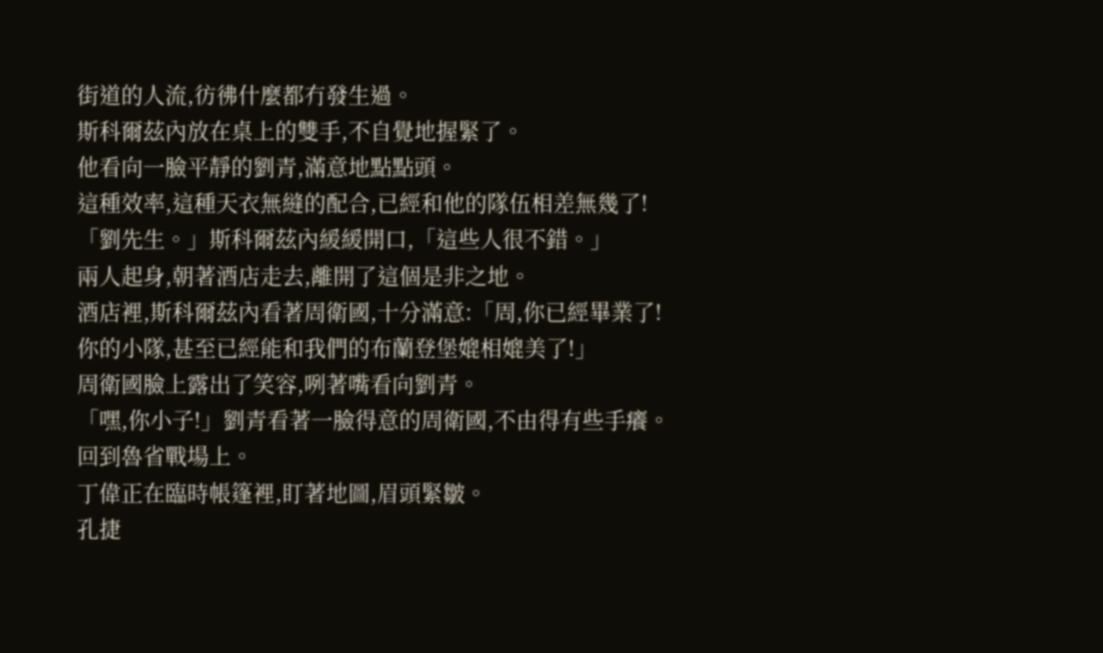街道的人流,彷彿什麼都冇發生過。
斯科爾茲內放在桌上的雙手,不自覺地握緊了。
他看向一臉平靜的劉青,滿意地點點頭。
這種效率,這種天衣無縫的配合,已經和他的隊伍相差無幾了!
「劉先生。」斯科爾茲內緩緩開口,「這些人很不錯。」
兩人起身,朝著酒店走去,離開了這個是非之地。
酒店裡,斯科爾茲內看著周衛國,十分滿意:「周,你已經畢業了!你的小隊,甚至已經能和我們的布蘭登堡媲相媲美了!」
周衛國臉上露出了笑容,咧著嘴看向劉青。
「嘿,你小子!」劉青看著一臉得意的周衛國,不由得有些手癢。
回到魯省戰場上。
丁偉正在臨時帳篷裡,盯著地圖,眉頭緊皺。
孔捷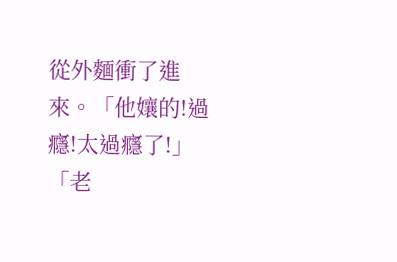從外麵衝了進來。「他孃的!過癮!太過癮了!」
「老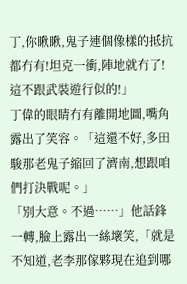丁,你瞅瞅,鬼子連個像樣的抵抗都冇有!坦克一衝,陣地就冇了!這不跟武裝遊行似的!」
丁偉的眼睛冇有離開地圖,嘴角露出了笑容。「這還不好,多田駿那老鬼子縮回了濟南,想跟咱們打決戰呢。」
「別大意。不過……」他話鋒一轉,臉上露出一絲壞笑,「就是不知道,老李那傢夥現在追到哪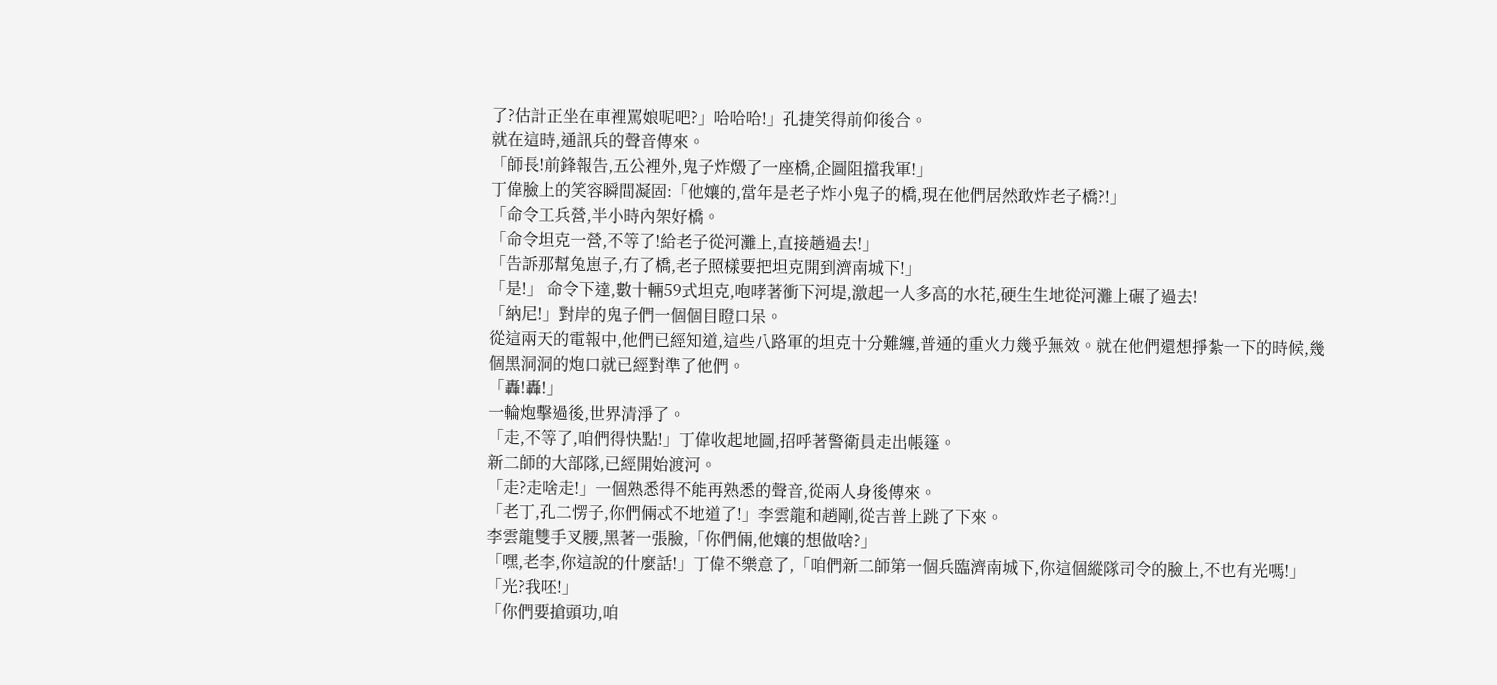了?估計正坐在車裡罵娘呢吧?」哈哈哈!」孔捷笑得前仰後合。
就在這時,通訊兵的聲音傳來。
「師長!前鋒報告,五公裡外,鬼子炸燬了一座橋,企圖阻擋我軍!」
丁偉臉上的笑容瞬間凝固:「他孃的,當年是老子炸小鬼子的橋,現在他們居然敢炸老子橋?!」
「命令工兵營,半小時內架好橋。
「命令坦克一營,不等了!給老子從河灘上,直接趟過去!」
「告訴那幫兔崽子,冇了橋,老子照樣要把坦克開到濟南城下!」
「是!」 命令下達,數十輛59式坦克,咆哮著衝下河堤,激起一人多高的水花,硬生生地從河灘上碾了過去!
「納尼!」對岸的鬼子們一個個目瞪口呆。
從這兩天的電報中,他們已經知道,這些八路軍的坦克十分難纏,普通的重火力幾乎無效。就在他們還想掙紮一下的時候,幾個黑洞洞的炮口就已經對準了他們。
「轟!轟!」
一輪炮擊過後,世界清淨了。
「走,不等了,咱們得快點!」丁偉收起地圖,招呼著警衛員走出帳篷。
新二師的大部隊,已經開始渡河。
「走?走啥走!」一個熟悉得不能再熟悉的聲音,從兩人身後傳來。
「老丁,孔二愣子,你們倆忒不地道了!」李雲龍和趙剛,從吉普上跳了下來。
李雲龍雙手叉腰,黑著一張臉,「你們倆,他孃的想做啥?」
「嘿,老李,你這說的什麼話!」丁偉不樂意了,「咱們新二師第一個兵臨濟南城下,你這個縱隊司令的臉上,不也有光嗎!」
「光?我呸!」
「你們要搶頭功,咱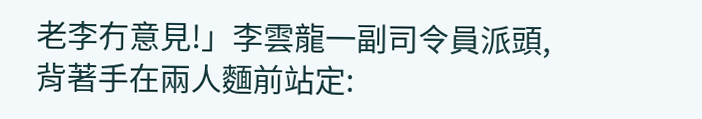老李冇意見!」李雲龍一副司令員派頭,背著手在兩人麵前站定: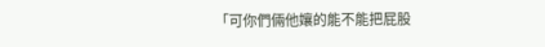「可你們倆他孃的能不能把屁股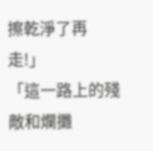擦乾淨了再走!」
「這一路上的殘敵和爛攤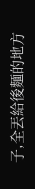子,全丟給後麵的地方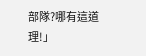部隊?哪有這道理!」